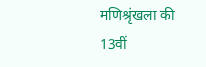मणिश्रृंखला की 13वीं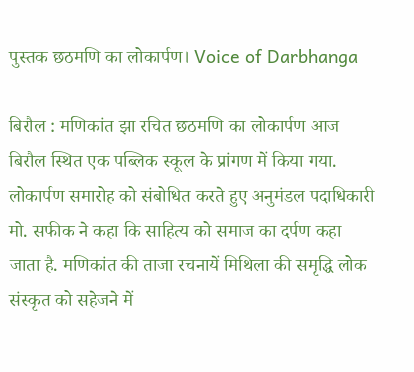पुस्तक छठमणि का लोकार्पण। Voice of Darbhanga

बिरौल : मणिकांत झा रचित छठमणि का लोकार्पण आज बिरौल स्थित एक पब्लिक स्कूल के प्रांगण में किया गया. लोकार्पण समारोह को संबोधित करते हुए अनुमंडल पदाधिकारी मो. सफीक ने कहा कि साहित्य को समाज का दर्पण कहा जाता है. मणिकांत की ताजा रचनायें मिथिला की समृद्धि लोक संस्कृत को सहेजने में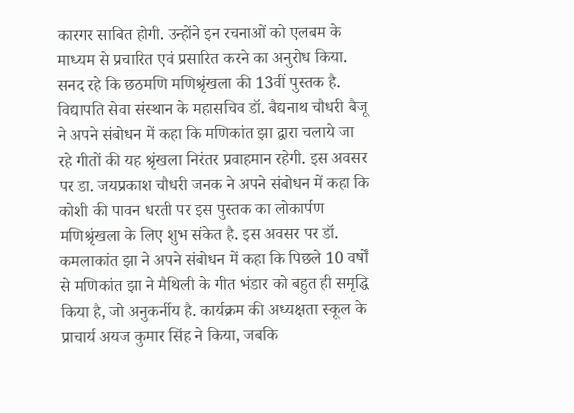कारगर साबित होगी. उन्होंने इन रचनाओं को एलबम के माध्यम से प्रचारित एवं प्रसारित करने का अनुरोध किया. सनद रहे कि छठमणि मणिश्रृंखला की 13वीं पुस्तक है. विद्यापति सेवा संस्थान के महासचिव डॉ. बैद्यनाथ चौधरी बैजू ने अपने संबोधन में कहा कि मणिकांत झा द्वारा चलाये जा रहे गीतों की यह श्रृंखला निरंतर प्रवाहमान रहेगी. इस अवसर पर डा. जयप्रकाश चौधरी जनक ने अपने संबोधन में कहा कि कोशी की पावन धरती पर इस पुस्तक का लोकार्पण मणिश्रृंखला के लिए शुभ संकेत है. इस अवसर पर डॉ. कमलाकांत झा ने अपने संबोधन में कहा कि पिछले 10 वर्षों से मणिकांत झा ने मैथिली के गीत भंडार को बहुत ही समृद्धि किया है, जो अनुकर्नीय है. कार्यक्रम की अध्यक्षता स्कूल के प्राचार्य अयज कुमार सिंह ने किया, जबकि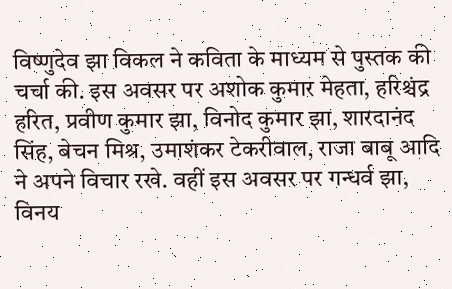विष्णुदेव झा विकल ने कविता के माध्यम से पुस्तक की चर्चा की. इस अवसर पर अशोक कुमार मेहता, हरिश्चंद्र हरित, प्रवीण कुमार झा, विनोद कुमार झा, शारदानंद सिंह, बेचन मिश्र, उमाशंकर टेकरीवाल, राजा बाबू आदि ने अपने विचार रखे. वहीं इस अवसर पर गन्धर्व झा, विनय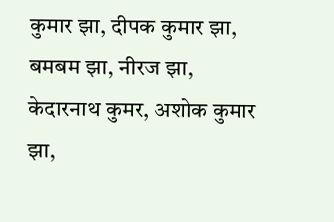कुमार झा, दीपक कुमार झा, बमबम झा, नीरज झा, केदारनाथ कुमर, अशोक कुमार झा,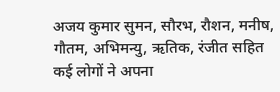अजय कुमार सुमन, सौरभ, रौशन, मनीष, गौतम, अभिमन्यु, ऋतिक, रंजीत सहित कई लोगों ने अपना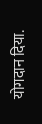योगदान दिया.